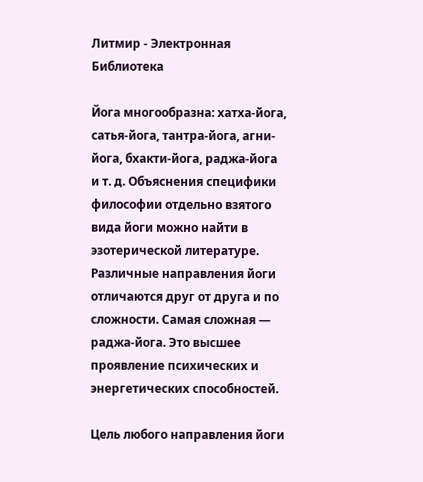Литмир - Электронная Библиотека

Йога многообразна: хатха-йога, сатья-йога, тантра-йога, агни-йога, бхакти-йога, раджа-йога и т. д. Объяснения специфики философии отдельно взятого вида йоги можно найти в эзотерической литературе. Различные направления йоги отличаются друг от друга и по сложности. Самая сложная — раджа-йога. Это высшее проявление психических и энергетических способностей.

Цель любого направления йоги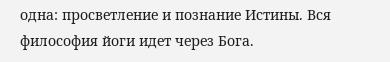одна: просветление и познание Истины. Вся философия йоги идет через Бога.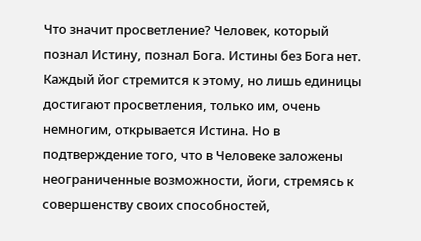Что значит просветление? Человек, который познал Истину, познал Бога. Истины без Бога нет. Каждый йог стремится к этому, но лишь единицы достигают просветления, только им, очень немногим, открывается Истина. Но в подтверждение того, что в Человеке заложены неограниченные возможности, йоги, стремясь к совершенству своих способностей,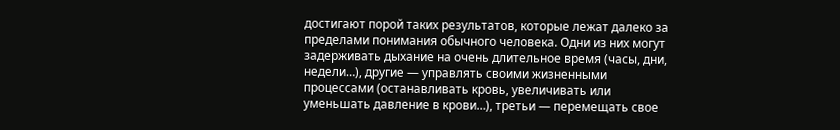достигают порой таких результатов, которые лежат далеко за пределами понимания обычного человека. Одни из них могут задерживать дыхание на очень длительное время (часы, дни, недели…), другие — управлять своими жизненными процессами (останавливать кровь, увеличивать или уменьшать давление в крови…), третьи — перемещать свое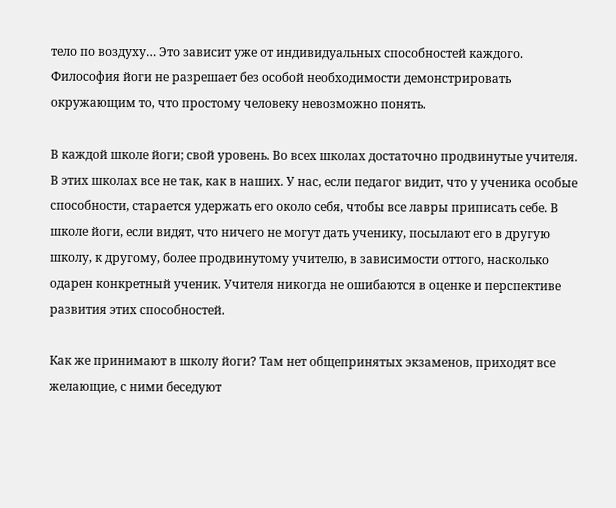тело по воздуху… Это зависит уже от индивидуальных способностей каждого. Философия йоги не разрешает без особой необходимости демонстрировать окружающим то, что простому человеку невозможно понять.

В каждой школе йоги; свой уровень. Во всех школах достаточно продвинутые учителя. В этих школах все не так, как в наших. У нас, если педагог видит, что у ученика особые способности, старается удержать его около себя, чтобы все лавры приписать себе. В школе йоги, если видят, что ничего не могут дать ученику, посылают его в другую школу, к другому, более продвинутому учителю, в зависимости оттого, насколько одарен конкретный ученик. Учителя никогда не ошибаются в оценке и перспективе развития этих способностей.

Как же принимают в школу йоги? Там нет общепринятых экзаменов, приходят все желающие, с ними беседуют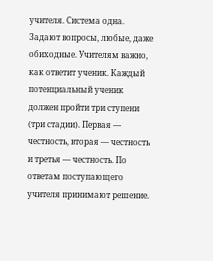учителя. Система одна. Задают вопросы, любые, даже обиходные. Учителям важно, как ответит ученик. Каждый потенциальный ученик должен пройти три ступени (три стадии). Первая — честность, вторая — честность и третья — честность. По ответам поступающего учителя принимают решение.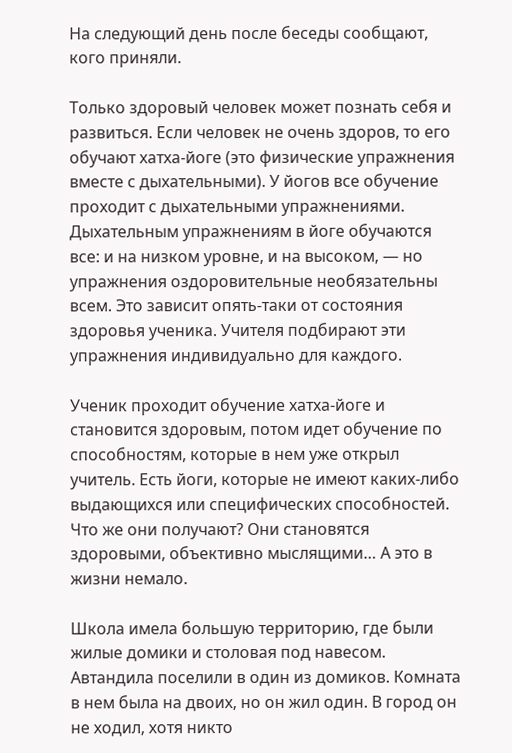На следующий день после беседы сообщают, кого приняли.

Только здоровый человек может познать себя и развиться. Если человек не очень здоров, то его обучают хатха-йоге (это физические упражнения вместе с дыхательными). У йогов все обучение проходит с дыхательными упражнениями. Дыхательным упражнениям в йоге обучаются все: и на низком уровне, и на высоком, — но упражнения оздоровительные необязательны всем. Это зависит опять-таки от состояния здоровья ученика. Учителя подбирают эти упражнения индивидуально для каждого.

Ученик проходит обучение хатха-йоге и становится здоровым, потом идет обучение по способностям, которые в нем уже открыл учитель. Есть йоги, которые не имеют каких-либо выдающихся или специфических способностей. Что же они получают? Они становятся здоровыми, объективно мыслящими… А это в жизни немало.

Школа имела большую территорию, где были жилые домики и столовая под навесом. Автандила поселили в один из домиков. Комната в нем была на двоих, но он жил один. В город он не ходил, хотя никто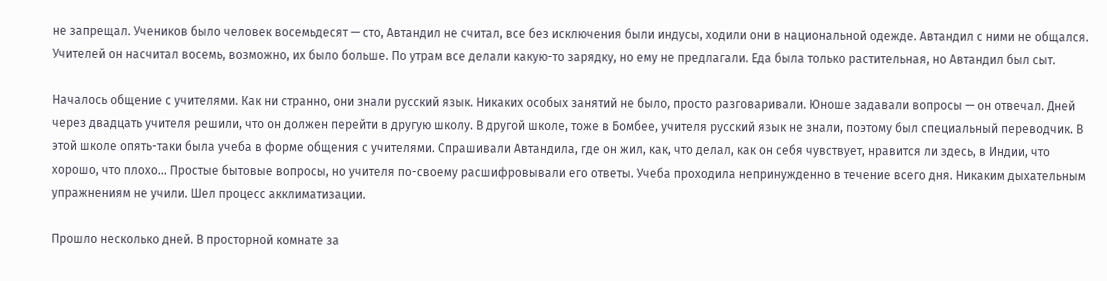не запрещал. Учеников было человек восемьдесят — сто, Автандил не считал, все без исключения были индусы, ходили они в национальной одежде. Автандил с ними не общался. Учителей он насчитал восемь, возможно, их было больше. По утрам все делали какую-то зарядку, но ему не предлагали. Еда была только растительная, но Автандил был сыт.

Началось общение с учителями. Как ни странно, они знали русский язык. Никаких особых занятий не было, просто разговаривали. Юноше задавали вопросы — он отвечал. Дней через двадцать учителя решили, что он должен перейти в другую школу. В другой школе, тоже в Бомбее, учителя русский язык не знали, поэтому был специальный переводчик. В этой школе опять-таки была учеба в форме общения с учителями. Спрашивали Автандила, где он жил, как, что делал, как он себя чувствует, нравится ли здесь, в Индии, что хорошо, что плохо… Простые бытовые вопросы, но учителя по-своему расшифровывали его ответы. Учеба проходила непринужденно в течение всего дня. Никаким дыхательным упражнениям не учили. Шел процесс акклиматизации.

Прошло несколько дней. В просторной комнате за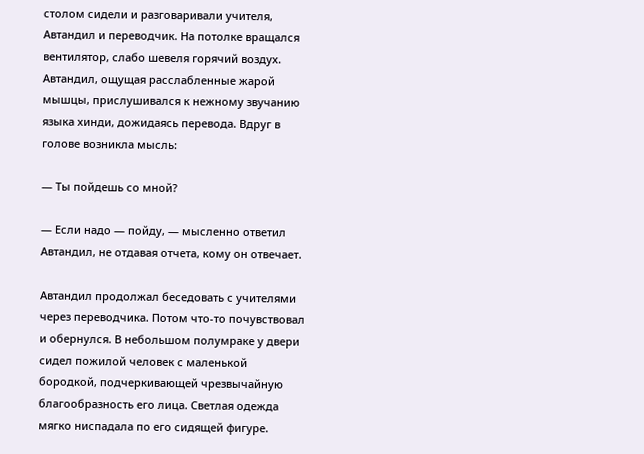столом сидели и разговаривали учителя, Автандил и переводчик. На потолке вращался вентилятор, слабо шевеля горячий воздух. Автандил, ощущая расслабленные жарой мышцы, прислушивался к нежному звучанию языка хинди, дожидаясь перевода. Вдруг в голове возникла мысль:

— Ты пойдешь со мной?

— Если надо — пойду, — мысленно ответил Автандил, не отдавая отчета, кому он отвечает.

Автандил продолжал беседовать с учителями через переводчика. Потом что-то почувствовал и обернулся. В небольшом полумраке у двери сидел пожилой человек с маленькой бородкой, подчеркивающей чрезвычайную благообразность его лица. Светлая одежда мягко ниспадала по его сидящей фигуре.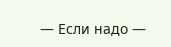— Если надо —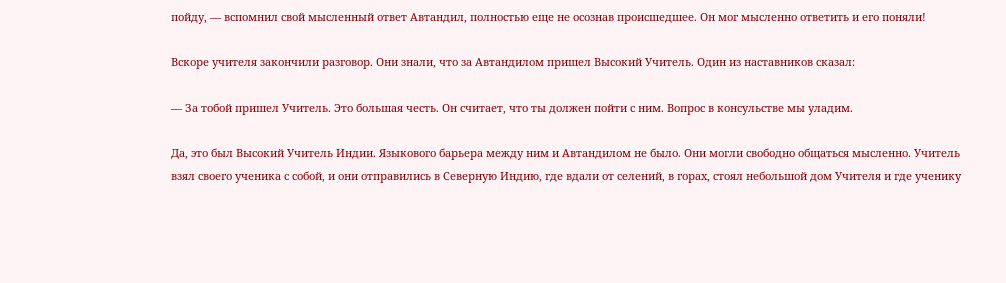пойду, — вспомнил свой мысленный ответ Автандил, полностью еще не осознав происшедшее. Он мог мысленно ответить и его поняли!

Вскоре учителя закончили разговор. Они знали, что за Автандилом пришел Высокий Учитель. Один из наставников сказал:

— За тобой пришел Учитель. Это большая честь. Он считает, что ты должен пойти с ним. Вопрос в консульстве мы уладим.

Да, это был Высокий Учитель Индии. Языкового барьера между ним и Автандилом не было. Они могли свободно общаться мысленно. Учитель взял своего ученика с собой, и они отправились в Северную Индию, где вдали от селений, в горах, стоял небольшой дом Учителя и где ученику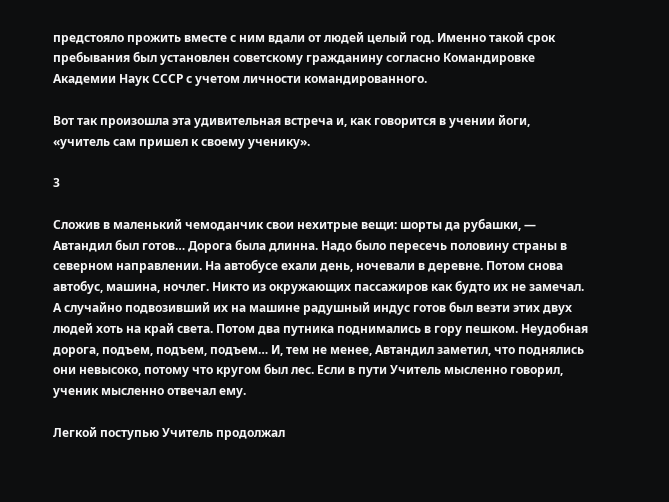предстояло прожить вместе с ним вдали от людей целый год. Именно такой срок пребывания был установлен советскому гражданину согласно Командировке Академии Наук СССР с учетом личности командированного.

Вот так произошла эта удивительная встреча и, как говорится в учении йоги, «учитель сам пришел к своему ученику».

3

Сложив в маленький чемоданчик свои нехитрые вещи: шорты да рубашки, — Автандил был готов… Дорога была длинна. Надо было пересечь половину страны в северном направлении. На автобусе ехали день, ночевали в деревне. Потом снова автобус, машина, ночлег. Никто из окружающих пассажиров как будто их не замечал. А случайно подвозивший их на машине радушный индус готов был везти этих двух людей хоть на край света. Потом два путника поднимались в гору пешком. Неудобная дорога, подъем, подъем, подъем… И, тем не менее, Автандил заметил, что поднялись они невысоко, потому что кругом был лес. Если в пути Учитель мысленно говорил, ученик мысленно отвечал ему.

Легкой поступью Учитель продолжал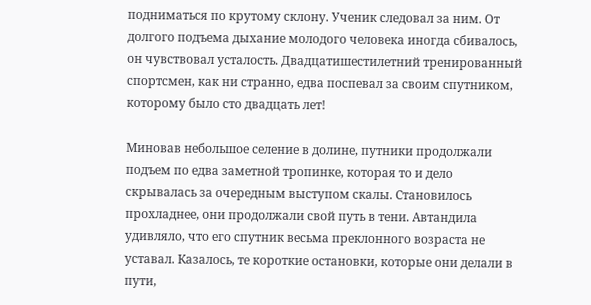подниматься по крутому склону. Ученик следовал за ним. От долгого подъема дыхание молодого человека иногда сбивалось, он чувствовал усталость. Двадцатишестилетний тренированный спортсмен, как ни странно, едва поспевал за своим спутником, которому было сто двадцать лет!

Миновав небольшое селение в долине, путники продолжали подъем по едва заметной тропинке, которая то и дело скрывалась за очередным выступом скалы. Становилось прохладнее, они продолжали свой путь в тени. Автандила удивляло, что его спутник весьма преклонного возраста не уставал. Казалось, те короткие остановки, которые они делали в пути,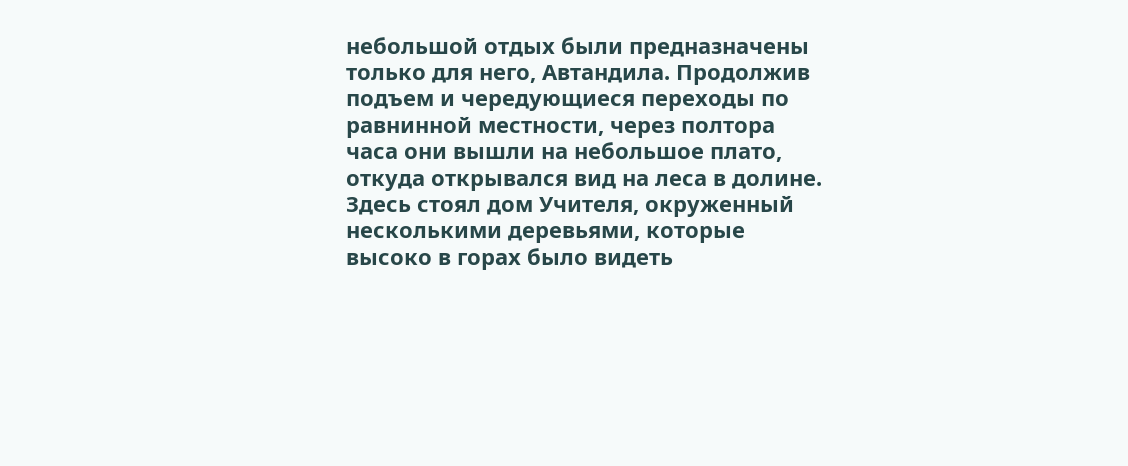небольшой отдых были предназначены только для него, Автандила. Продолжив подъем и чередующиеся переходы по равнинной местности, через полтора часа они вышли на небольшое плато, откуда открывался вид на леса в долине. Здесь стоял дом Учителя, окруженный несколькими деревьями, которые высоко в горах было видеть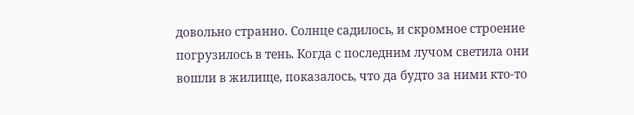довольно странно. Солнце садилось, и скромное строение погрузилось в тень. Когда с последним лучом светила они вошли в жилище, показалось, что да будто за ними кто-то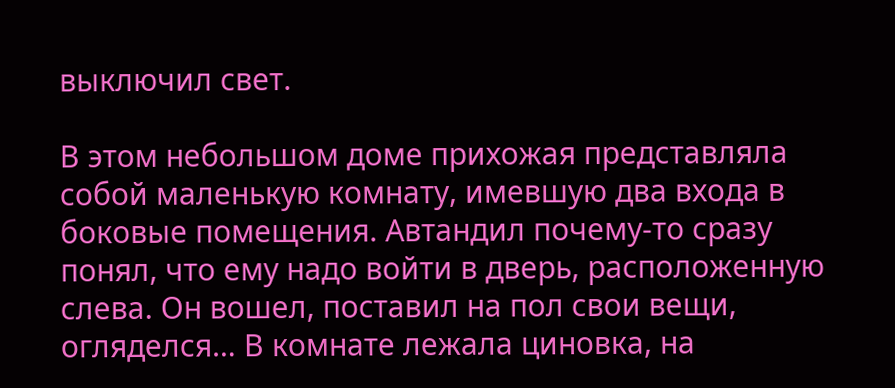выключил свет.

В этом небольшом доме прихожая представляла собой маленькую комнату, имевшую два входа в боковые помещения. Автандил почему-то сразу понял, что ему надо войти в дверь, расположенную слева. Он вошел, поставил на пол свои вещи, огляделся… В комнате лежала циновка, на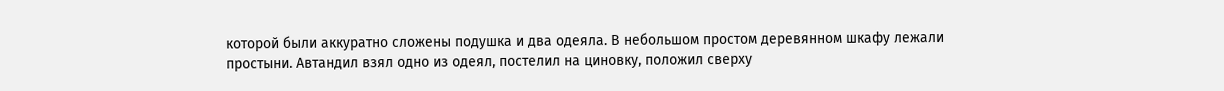которой были аккуратно сложены подушка и два одеяла. В небольшом простом деревянном шкафу лежали простыни. Автандил взял одно из одеял, постелил на циновку, положил сверху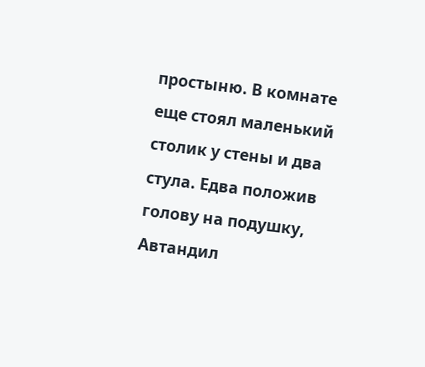простыню. В комнате еще стоял маленький столик у стены и два стула. Едва положив голову на подушку, Автандил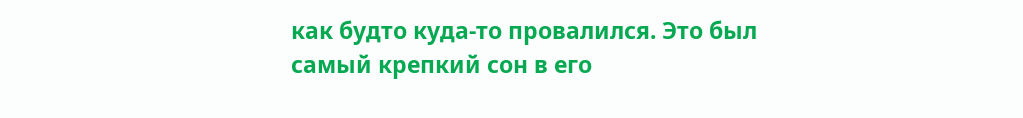как будто куда-то провалился. Это был самый крепкий сон в его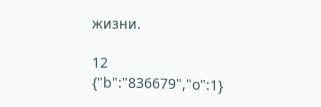жизни.

12
{"b":"836679","o":1}